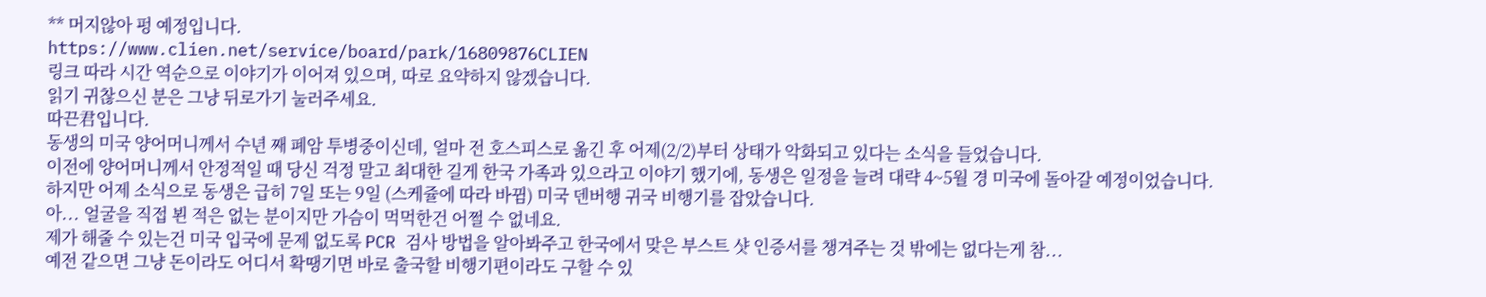** 머지않아 펑 예정입니다.
https://www.clien.net/service/board/park/16809876CLIEN
링크 따라 시간 역순으로 이야기가 이어져 있으며, 따로 요약하지 않겠습니다.
읽기 귀찮으신 분은 그냥 뒤로가기 눌러주세요.
따끈君입니다.
동생의 미국 양어머니께서 수년 째 폐암 투병중이신데, 얼마 전 호스피스로 옮긴 후 어제(2/2)부터 상태가 악화되고 있다는 소식을 들었습니다.
이전에 양어머니께서 안정적일 때 당신 걱정 말고 최대한 길게 한국 가족과 있으라고 이야기 했기에, 동생은 일정을 늘려 대략 4~5월 경 미국에 돌아갈 예정이었습니다.
하지만 어제 소식으로 동생은 급히 7일 또는 9일 (스케쥴에 따라 바뀜) 미국 덴버행 귀국 비행기를 잡았습니다.
아... 얼굴을 직접 뵌 적은 없는 분이지만 가슴이 먹먹한건 어쩔 수 없네요.
제가 해줄 수 있는건 미국 입국에 문제 없도록 PCR 검사 방법을 알아봐주고 한국에서 맞은 부스트 샷 인증서를 챙겨주는 것 밖에는 없다는게 참...
예전 같으면 그냥 돈이라도 어디서 확땡기면 바로 출국할 비행기편이라도 구할 수 있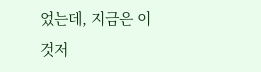었는데, 지금은 이것저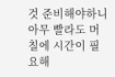것 준비해야하니 아무 빨라도 머칠에 시간이 필요해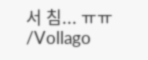서 침... ㅠㅠ
/Vollago